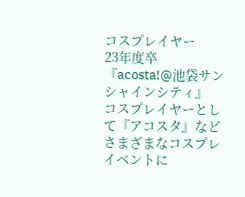コスプレイヤー
23年度卒
『acosta!@池袋サンシャインシティ』
コスプレイヤーとして『アコスタ』などさまざまなコスプレイベントに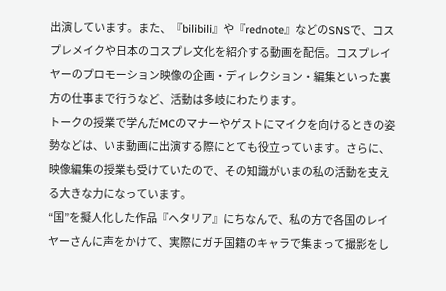出演しています。また、『bilibili』や『rednote』などのSNSで、コスプレメイクや日本のコスプレ文化を紹介する動画を配信。コスプレイヤーのプロモーション映像の企画・ディレクション・編集といった裏方の仕事まで行うなど、活動は多岐にわたります。
トークの授業で学んだMCのマナーやゲストにマイクを向けるときの姿勢などは、いま動画に出演する際にとても役立っています。さらに、映像編集の授業も受けていたので、その知識がいまの私の活動を支える大きな力になっています。
“国”を擬人化した作品『ヘタリア』にちなんで、私の方で各国のレイヤーさんに声をかけて、実際にガチ国籍のキャラで集まって撮影をし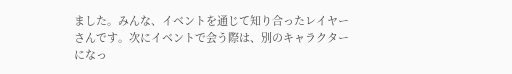ました。みんな、イベントを通じて知り合ったレイヤーさんです。次にイベントで会う際は、別のキャラクターになっ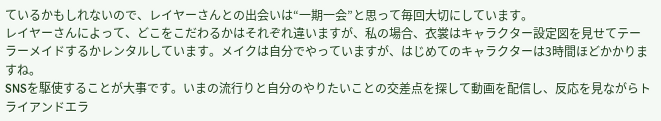ているかもしれないので、レイヤーさんとの出会いは“一期一会”と思って毎回大切にしています。
レイヤーさんによって、どこをこだわるかはそれぞれ違いますが、私の場合、衣裳はキャラクター設定図を見せてテーラーメイドするかレンタルしています。メイクは自分でやっていますが、はじめてのキャラクターは3時間ほどかかりますね。
SNSを駆使することが大事です。いまの流行りと自分のやりたいことの交差点を探して動画を配信し、反応を見ながらトライアンドエラ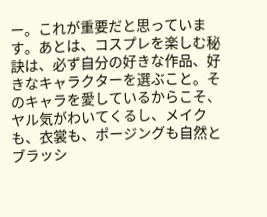ー。これが重要だと思っています。あとは、コスプレを楽しむ秘訣は、必ず自分の好きな作品、好きなキャラクターを選ぶこと。そのキャラを愛しているからこそ、ヤル気がわいてくるし、メイクも、衣裳も、ポージングも自然とブラッシ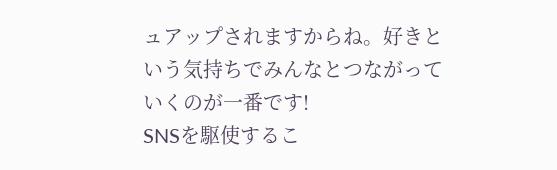ュアップされますからね。好きという気持ちでみんなとつながっていくのが一番です!
SNSを駆使するこ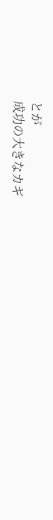とが
成功の大きなカギ